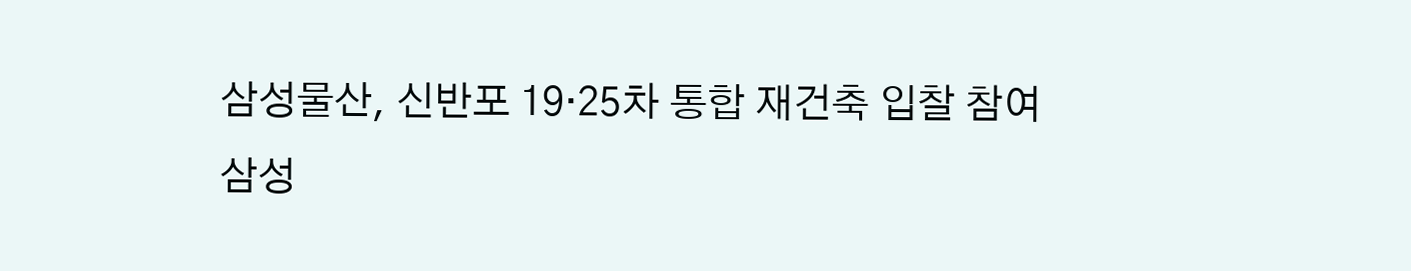삼성물산, 신반포 19·25차 통합 재건축 입찰 참여
삼성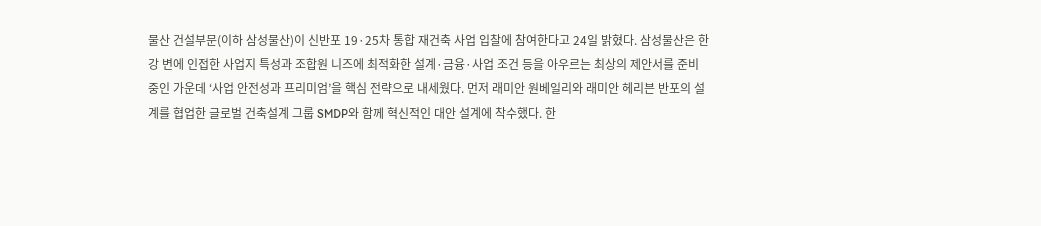물산 건설부문(이하 삼성물산)이 신반포 19·25차 통합 재건축 사업 입찰에 참여한다고 24일 밝혔다. 삼성물산은 한강 변에 인접한 사업지 특성과 조합원 니즈에 최적화한 설계·금융·사업 조건 등을 아우르는 최상의 제안서를 준비 중인 가운데 ‘사업 안전성과 프리미엄’을 핵심 전략으로 내세웠다. 먼저 래미안 원베일리와 래미안 헤리븐 반포의 설계를 협업한 글로벌 건축설계 그룹 SMDP와 함께 혁신적인 대안 설계에 착수했다. 한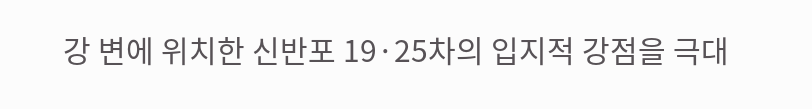강 변에 위치한 신반포 19·25차의 입지적 강점을 극대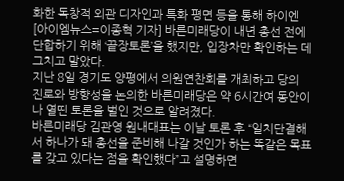화한 독창적 외관 디자인과 특화 평면 등을 통해 하이엔
[아이엠뉴스=이종혁 기자] 바른미래당이 내년 총선 전에 단합하기 위해 ‘끝장토론’을 했지만, 입장차만 확인하는 데 그치고 말았다.
지난 8일 경기도 양평에서 의원연찬회를 개최하고 당의 진로와 방향성을 논의한 바른미래당은 약 6시간여 동안이나 열띤 토론을 벌인 것으로 알려졌다.
바른미래당 김관영 원내대표는 이날 토론 후 “일치단결해서 하나가 돼 총선을 준비해 나갈 것인가 하는 똑같은 목표를 갖고 있다는 점을 확인했다”고 설명하면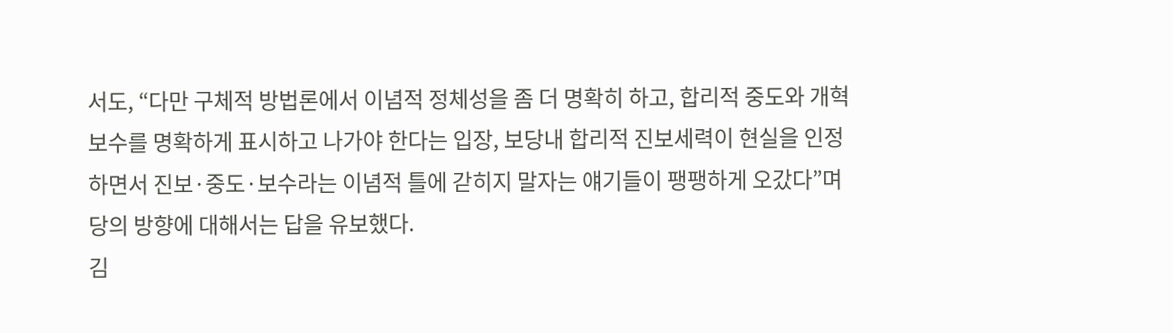서도, “다만 구체적 방법론에서 이념적 정체성을 좀 더 명확히 하고, 합리적 중도와 개혁보수를 명확하게 표시하고 나가야 한다는 입장, 보당내 합리적 진보세력이 현실을 인정하면서 진보·중도·보수라는 이념적 틀에 갇히지 말자는 얘기들이 팽팽하게 오갔다”며 당의 방향에 대해서는 답을 유보했다.
김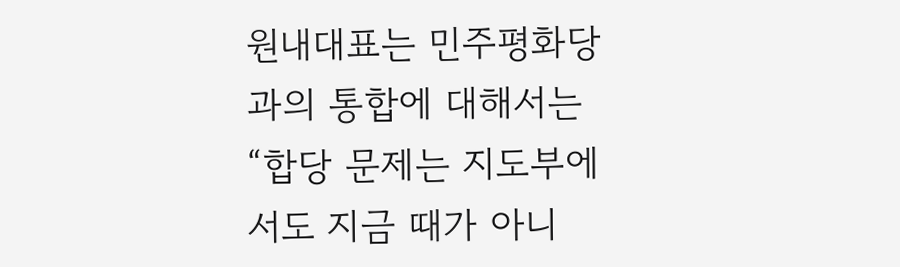원내대표는 민주평화당과의 통합에 대해서는 “합당 문제는 지도부에서도 지금 때가 아니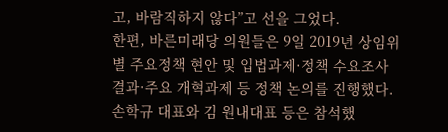고, 바람직하지 않다”고 선을 그었다.
한편, 바른미래당 의원들은 9일 2019년 상임위별 주요정책 현안 및 입법과제·정책 수요조사 결과·주요 개혁과제 등 정책 논의를 진행했다. 손학규 대표와 김 원내대표 등은 참석했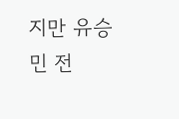지만 유승민 전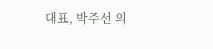대표, 박주선 의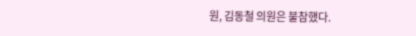원, 김동철 의원은 불참했다.